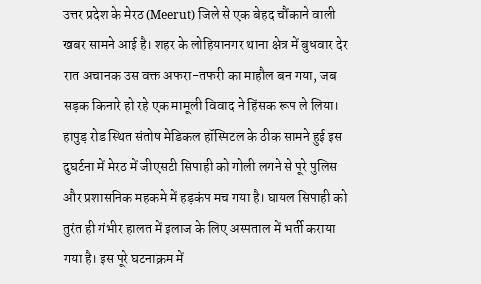उत्तर प्रदेश के मेरठ (Meerut) जिले से एक बेहद चौंकाने वाली खबर सामने आई है। शहर के लोहियानगर थाना क्षेत्र में बुधवार देर रात अचानक उस वक्त अफरा-तफरी का माहौल बन गया, जब सड़क किनारे हो रहे एक मामूली विवाद ने हिंसक रूप ले लिया। हापुड़ रोड स्थित संतोष मेडिकल हॉस्पिटल के ठीक सामने हुई इस दुघर्टना में मेरठ में जीएसटी सिपाही को गोली लगने से पूरे पुलिस और प्रशासनिक महकमे में हड़कंप मच गया है। घायल सिपाही को तुरंत ही गंभीर हालत में इलाज के लिए अस्पताल में भर्ती कराया गया है। इस पूरे घटनाक्रम में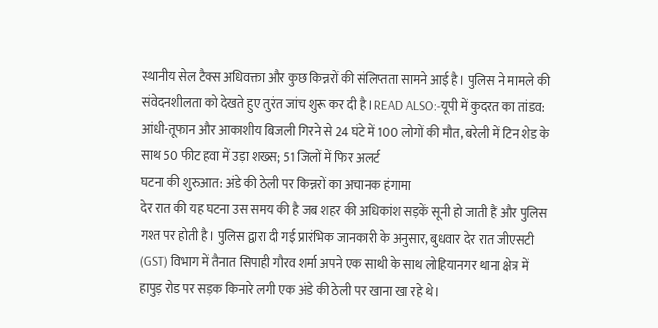स्थानीय सेल टैक्स अधिवक्ता और कुछ किन्नरों की संलिप्तता सामने आई है। पुलिस ने मामले की संवेदनशीलता को देखते हुए तुरंत जांच शुरू कर दी है।READ ALSO:-यूपी में कुदरत का तांडव: आंधी-तूफान और आकाशीय बिजली गिरने से 24 घंटे में 100 लोगों की मौत, बरेली में टिन शेड के साथ 50 फीट हवा में उड़ा शख्स; 51 जिलों में फिर अलर्ट
घटना की शुरुआत: अंडे की ठेली पर किन्नरों का अचानक हंगामा
देर रात की यह घटना उस समय की है जब शहर की अधिकांश सड़कें सूनी हो जाती हैं और पुलिस गश्त पर होती है। पुलिस द्वारा दी गई प्रारंभिक जानकारी के अनुसार, बुधवार देर रात जीएसटी (GST) विभाग में तैनात सिपाही गौरव शर्मा अपने एक साथी के साथ लोहियानगर थाना क्षेत्र में हापुड़ रोड पर सड़क किनारे लगी एक अंडे की ठेली पर खाना खा रहे थे।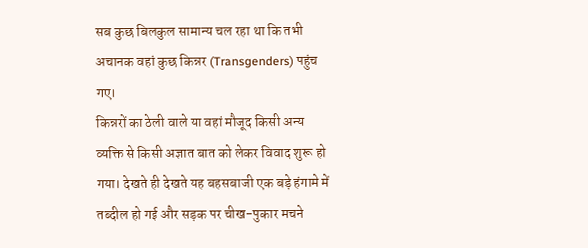सब कुछ बिलकुल सामान्य चल रहा था कि तभी अचानक वहां कुछ किन्नर (Transgenders) पहुंच गए।
किन्नरों का ठेली वाले या वहां मौजूद किसी अन्य व्यक्ति से किसी अज्ञात बात को लेकर विवाद शुरू हो गया। देखते ही देखते यह बहसबाजी एक बड़े हंगामे में तब्दील हो गई और सड़क पर चीख-पुकार मचने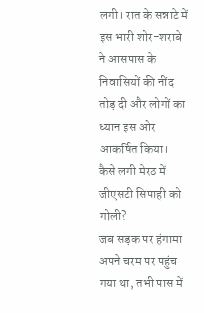लगी। रात के सन्नाटे में इस भारी शोर-शराबे ने आसपास के निवासियों की नींद तोड़ दी और लोगों का ध्यान इस ओर आकर्षित किया।
कैसे लगी मेरठ में जीएसटी सिपाही को गोली?
जब सड़क पर हंगामा अपने चरम पर पहुंच गया था, तभी पास में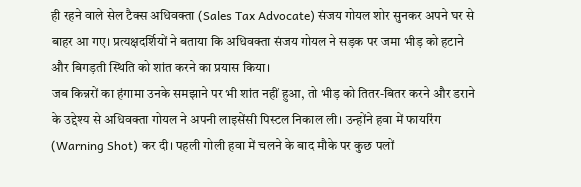ही रहने वाले सेल टैक्स अधिवक्ता (Sales Tax Advocate) संजय गोयल शोर सुनकर अपने घर से बाहर आ गए। प्रत्यक्षदर्शियों ने बताया कि अधिवक्ता संजय गोयल ने सड़क पर जमा भीड़ को हटाने और बिगड़ती स्थिति को शांत करने का प्रयास किया।
जब किन्नरों का हंगामा उनके समझाने पर भी शांत नहीं हुआ, तो भीड़ को तितर-बितर करने और डराने के उद्देश्य से अधिवक्ता गोयल ने अपनी लाइसेंसी पिस्टल निकाल ली। उन्होंने हवा में फायरिंग (Warning Shot) कर दी। पहली गोली हवा में चलने के बाद मौके पर कुछ पलों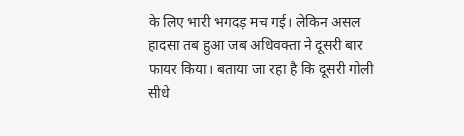के लिए भारी भगदड़ मच गई। लेकिन असल हादसा तब हुआ जब अधिवक्ता ने दूसरी बार फायर किया। बताया जा रहा है कि दूसरी गोली सीधे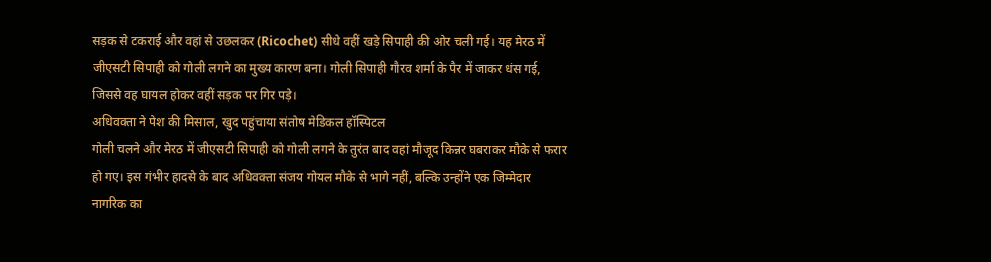सड़क से टकराई और वहां से उछलकर (Ricochet) सीधे वहीं खड़े सिपाही की ओर चली गई। यह मेरठ में जीएसटी सिपाही को गोली लगने का मुख्य कारण बना। गोली सिपाही गौरव शर्मा के पैर में जाकर धंस गई, जिससे वह घायल होकर वहीं सड़क पर गिर पड़े।
अधिवक्ता ने पेश की मिसाल, खुद पहुंचाया संतोष मेडिकल हॉस्पिटल
गोली चलने और मेरठ में जीएसटी सिपाही को गोली लगने के तुरंत बाद वहां मौजूद किन्नर घबराकर मौके से फरार हो गए। इस गंभीर हादसे के बाद अधिवक्ता संजय गोयल मौके से भागे नहीं, बल्कि उन्होंने एक जिम्मेदार नागरिक का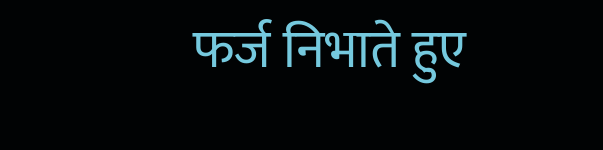फर्ज निभाते हुए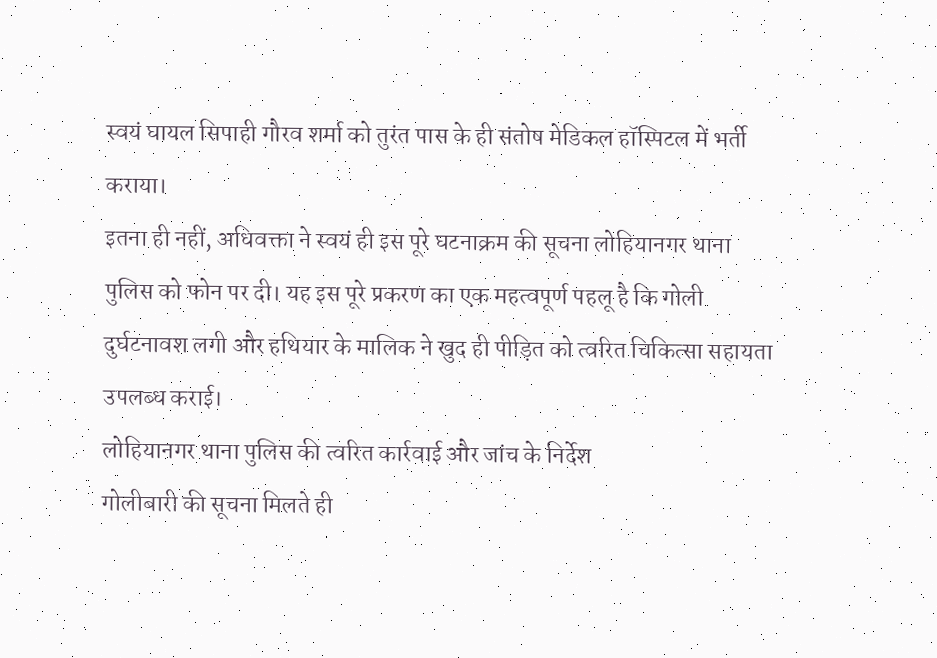स्वयं घायल सिपाही गौरव शर्मा को तुरंत पास के ही संतोष मेडिकल हॉस्पिटल में भर्ती कराया।
इतना ही नहीं, अधिवक्ता ने स्वयं ही इस पूरे घटनाक्रम की सूचना लोहियानगर थाना पुलिस को फोन पर दी। यह इस पूरे प्रकरण का एक महत्वपूर्ण पहलू है कि गोली दुर्घटनावश लगी और हथियार के मालिक ने खुद ही पीड़ित को त्वरित चिकित्सा सहायता उपलब्ध कराई।
लोहियानगर थाना पुलिस की त्वरित कार्रवाई और जांच के निर्देश
गोलीबारी की सूचना मिलते ही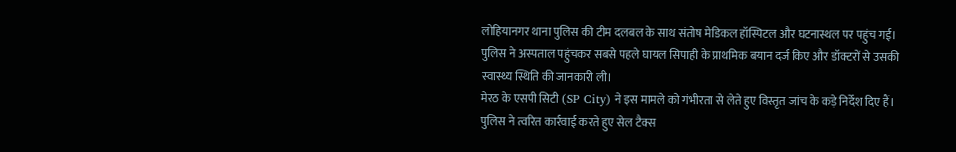लोहियानगर थाना पुलिस की टीम दलबल के साथ संतोष मेडिकल हॉस्पिटल और घटनास्थल पर पहुंच गई। पुलिस ने अस्पताल पहुंचकर सबसे पहले घायल सिपाही के प्राथमिक बयान दर्ज किए और डॉक्टरों से उसकी स्वास्थ्य स्थिति की जानकारी ली।
मेरठ के एसपी सिटी (SP City) ने इस मामले को गंभीरता से लेते हुए विस्तृत जांच के कड़े निर्देश दिए हैं। पुलिस ने त्वरित कार्रवाई करते हुए सेल टैक्स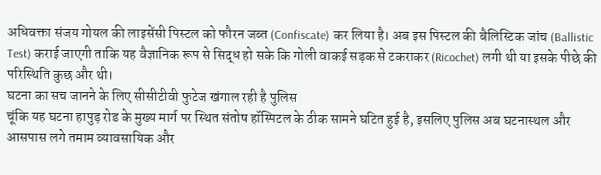अधिवक्ता संजय गोयल की लाइसेंसी पिस्टल को फौरन जब्त (Confiscate) कर लिया है। अब इस पिस्टल की बैलिस्टिक जांच (Ballistic Test) कराई जाएगी ताकि यह वैज्ञानिक रूप से सिद्ध हो सके कि गोली वाकई सड़क से टकराकर (Ricochet) लगी थी या इसके पीछे की परिस्थिति कुछ और थी।
घटना का सच जानने के लिए सीसीटीवी फुटेज खंगाल रही है पुलिस
चूंकि यह घटना हापुड़ रोड के मुख्य मार्ग पर स्थित संतोष हॉस्पिटल के ठीक सामने घटित हुई है, इसलिए पुलिस अब घटनास्थल और आसपास लगे तमाम व्यावसायिक और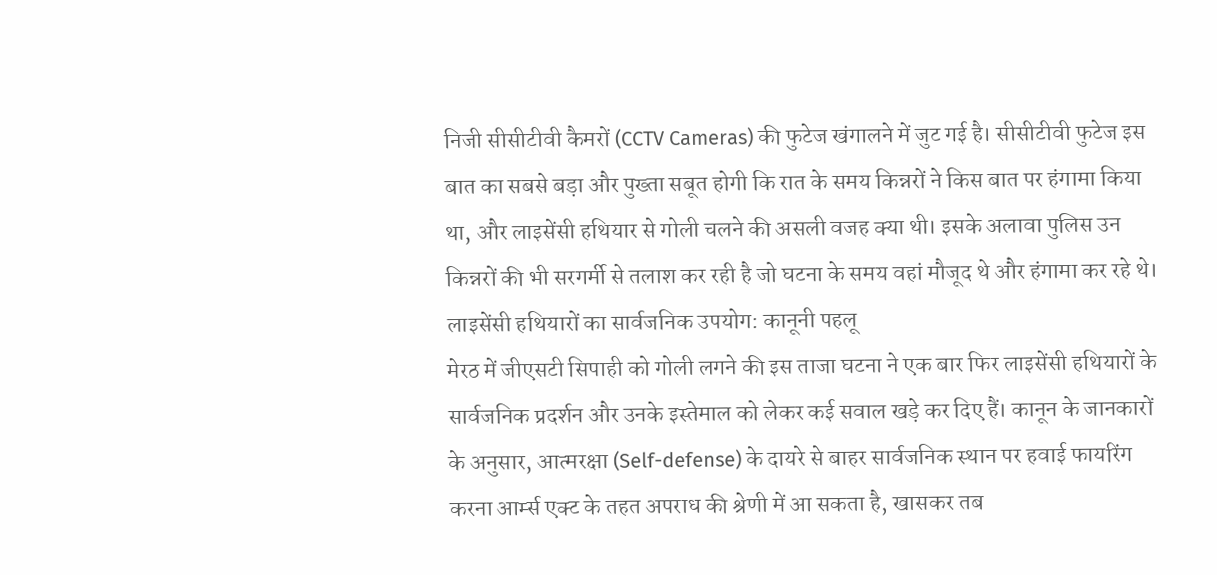निजी सीसीटीवी कैमरों (CCTV Cameras) की फुटेज खंगालने में जुट गई है। सीसीटीवी फुटेज इस बात का सबसे बड़ा और पुख्ता सबूत होगी कि रात के समय किन्नरों ने किस बात पर हंगामा किया था, और लाइसेंसी हथियार से गोली चलने की असली वजह क्या थी। इसके अलावा पुलिस उन किन्नरों की भी सरगर्मी से तलाश कर रही है जो घटना के समय वहां मौजूद थे और हंगामा कर रहे थे।
लाइसेंसी हथियारों का सार्वजनिक उपयोग: कानूनी पहलू
मेरठ में जीएसटी सिपाही को गोली लगने की इस ताजा घटना ने एक बार फिर लाइसेंसी हथियारों के सार्वजनिक प्रदर्शन और उनके इस्तेमाल को लेकर कई सवाल खड़े कर दिए हैं। कानून के जानकारों के अनुसार, आत्मरक्षा (Self-defense) के दायरे से बाहर सार्वजनिक स्थान पर हवाई फायरिंग करना आर्म्स एक्ट के तहत अपराध की श्रेणी में आ सकता है, खासकर तब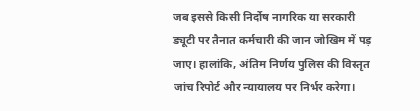जब इससे किसी निर्दोष नागरिक या सरकारी ड्यूटी पर तैनात कर्मचारी की जान जोखिम में पड़ जाए। हालांकि, अंतिम निर्णय पुलिस की विस्तृत जांच रिपोर्ट और न्यायालय पर निर्भर करेगा।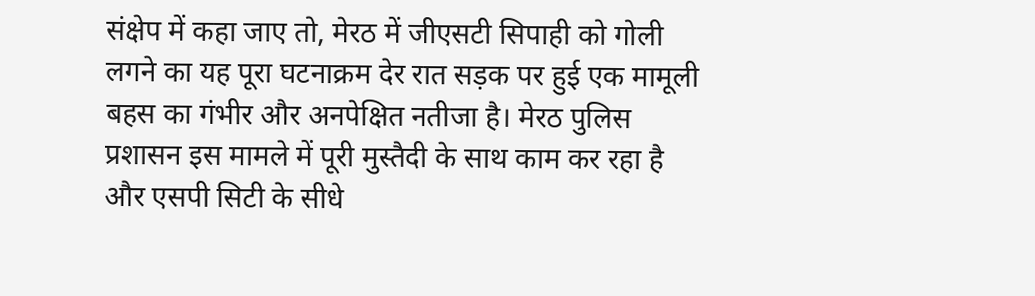संक्षेप में कहा जाए तो, मेरठ में जीएसटी सिपाही को गोली लगने का यह पूरा घटनाक्रम देर रात सड़क पर हुई एक मामूली बहस का गंभीर और अनपेक्षित नतीजा है। मेरठ पुलिस प्रशासन इस मामले में पूरी मुस्तैदी के साथ काम कर रहा है और एसपी सिटी के सीधे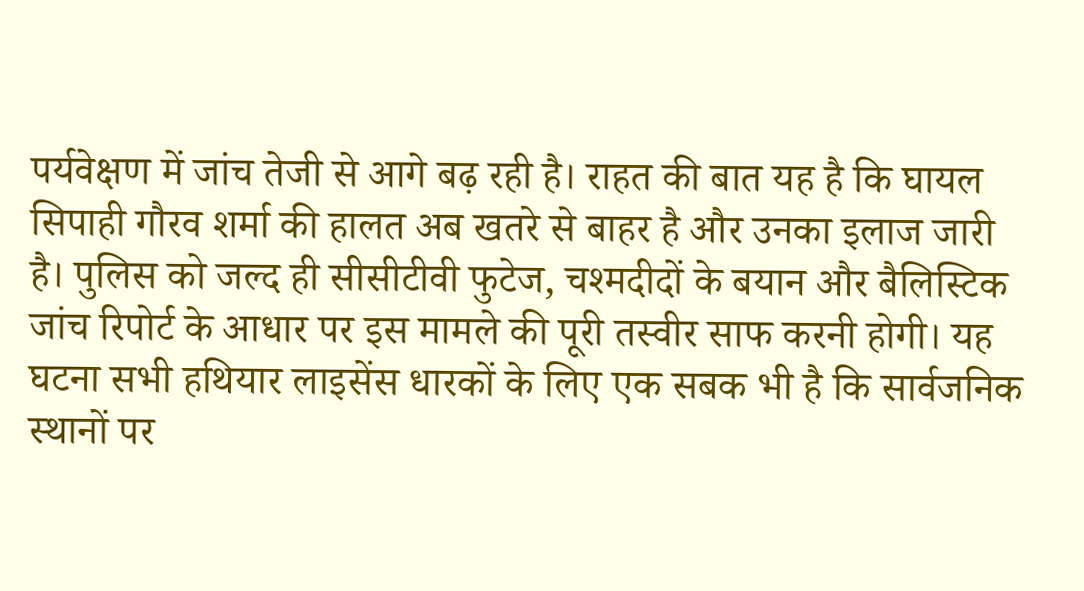पर्यवेक्षण में जांच तेजी से आगे बढ़ रही है। राहत की बात यह है कि घायल सिपाही गौरव शर्मा की हालत अब खतरे से बाहर है और उनका इलाज जारी है। पुलिस को जल्द ही सीसीटीवी फुटेज, चश्मदीदों के बयान और बैलिस्टिक जांच रिपोर्ट के आधार पर इस मामले की पूरी तस्वीर साफ करनी होगी। यह घटना सभी हथियार लाइसेंस धारकों के लिए एक सबक भी है कि सार्वजनिक स्थानों पर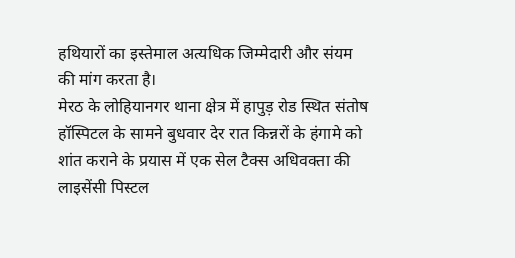हथियारों का इस्तेमाल अत्यधिक जिम्मेदारी और संयम की मांग करता है।
मेरठ के लोहियानगर थाना क्षेत्र में हापुड़ रोड स्थित संतोष हॉस्पिटल के सामने बुधवार देर रात किन्नरों के हंगामे को शांत कराने के प्रयास में एक सेल टैक्स अधिवक्ता की लाइसेंसी पिस्टल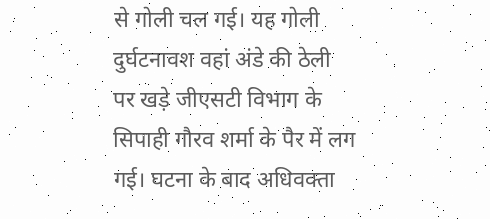से गोली चल गई। यह गोली दुर्घटनावश वहां अंडे की ठेली पर खड़े जीएसटी विभाग के सिपाही गौरव शर्मा के पैर में लग गई। घटना के बाद अधिवक्ता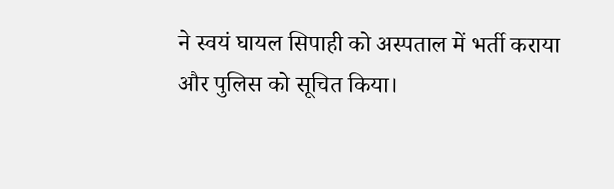ने स्वयं घायल सिपाही को अस्पताल में भर्ती कराया और पुलिस को सूचित किया।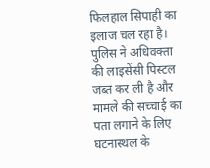फिलहाल सिपाही का इलाज चल रहा है। पुलिस ने अधिवक्ता की लाइसेंसी पिस्टल जब्त कर ली है और मामले की सच्चाई का पता लगाने के लिए घटनास्थल के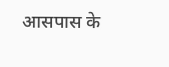आसपास के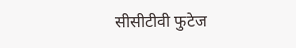सीसीटीवी फुटेज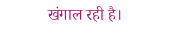खंगाल रही है।